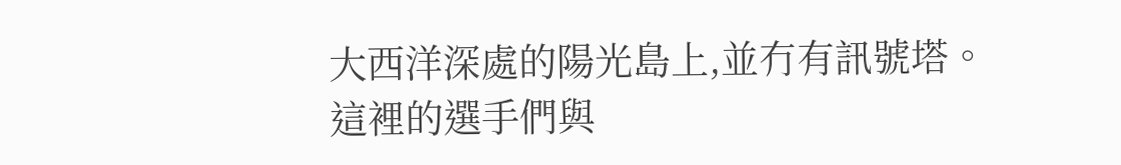大西洋深處的陽光島上,並冇有訊號塔。
這裡的選手們與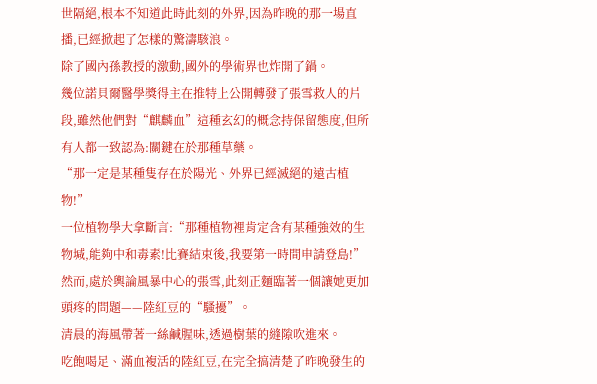世隔絕,根本不知道此時此刻的外界,因為昨晚的那一場直播,已經掀起了怎樣的驚濤駭浪。
除了國內孫教授的激動,國外的學術界也炸開了鍋。
幾位諾貝爾醫學獎得主在推特上公開轉發了張雪救人的片段,雖然他們對“麒麟血”這種玄幻的概念持保留態度,但所有人都一致認為:關鍵在於那種草藥。
“那一定是某種隻存在於陽光、外界已經滅絕的遠古植物!”
一位植物學大拿斷言:“那種植物裡肯定含有某種強效的生物堿,能夠中和毒素!比賽結束後,我要第一時間申請登島!”
然而,處於輿論風暴中心的張雪,此刻正麵臨著一個讓她更加頭疼的問題——陸紅豆的“騷擾”。
清晨的海風帶著一絲鹹腥味,透過樹葉的縫隙吹進來。
吃飽喝足、滿血複活的陸紅豆,在完全搞清楚了昨晚發生的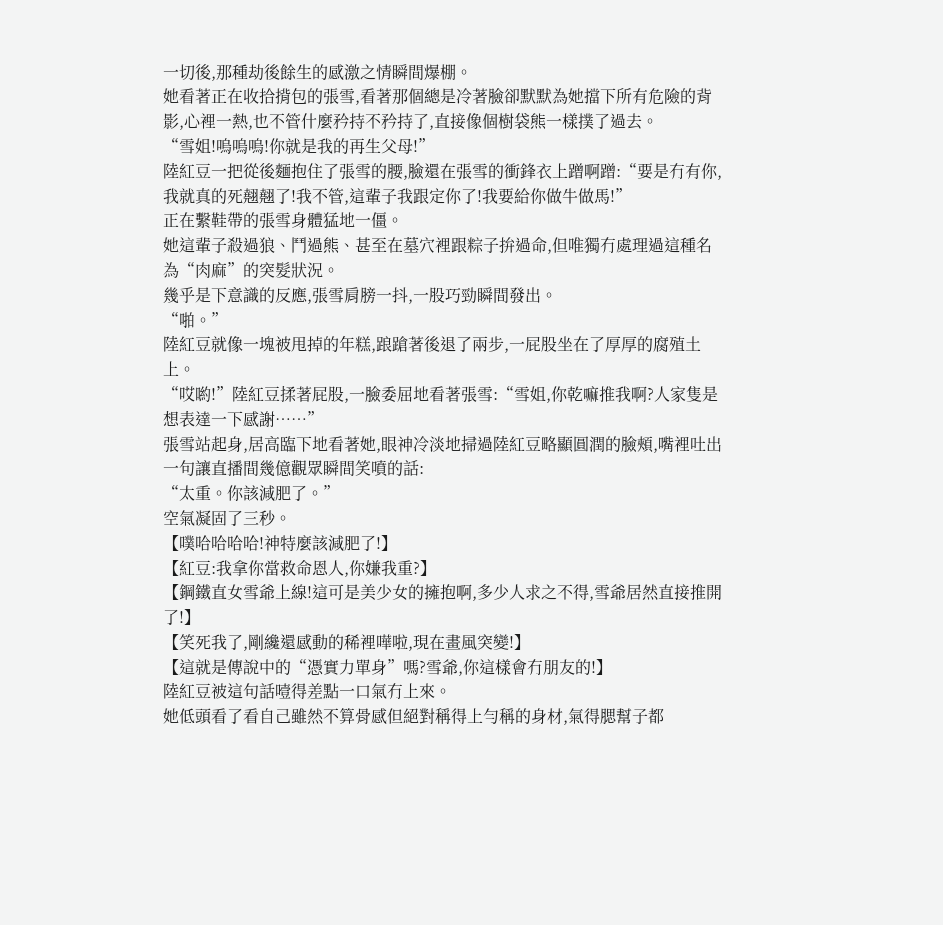一切後,那種劫後餘生的感激之情瞬間爆棚。
她看著正在收拾揹包的張雪,看著那個總是冷著臉卻默默為她擋下所有危險的背影,心裡一熱,也不管什麼矜持不矜持了,直接像個樹袋熊一樣撲了過去。
“雪姐!嗚嗚嗚!你就是我的再生父母!”
陸紅豆一把從後麵抱住了張雪的腰,臉還在張雪的衝鋒衣上蹭啊蹭:“要是冇有你,我就真的死翹翹了!我不管,這輩子我跟定你了!我要給你做牛做馬!”
正在繫鞋帶的張雪身體猛地一僵。
她這輩子殺過狼、鬥過熊、甚至在墓穴裡跟粽子拚過命,但唯獨冇處理過這種名為“肉麻”的突髮狀況。
幾乎是下意識的反應,張雪肩膀一抖,一股巧勁瞬間發出。
“啪。”
陸紅豆就像一塊被甩掉的年糕,踉蹌著後退了兩步,一屁股坐在了厚厚的腐殖土上。
“哎喲!”陸紅豆揉著屁股,一臉委屈地看著張雪:“雪姐,你乾嘛推我啊?人家隻是想表達一下感謝……”
張雪站起身,居高臨下地看著她,眼神冷淡地掃過陸紅豆略顯圓潤的臉頰,嘴裡吐出一句讓直播間幾億觀眾瞬間笑噴的話:
“太重。你該減肥了。”
空氣凝固了三秒。
【噗哈哈哈哈!神特麼該減肥了!】
【紅豆:我拿你當救命恩人,你嫌我重?】
【鋼鐵直女雪爺上線!這可是美少女的擁抱啊,多少人求之不得,雪爺居然直接推開了!】
【笑死我了,剛纔還感動的稀裡嘩啦,現在畫風突變!】
【這就是傳說中的“憑實力單身”嗎?雪爺,你這樣會冇朋友的!】
陸紅豆被這句話噎得差點一口氣冇上來。
她低頭看了看自己雖然不算骨感但絕對稱得上勻稱的身材,氣得腮幫子都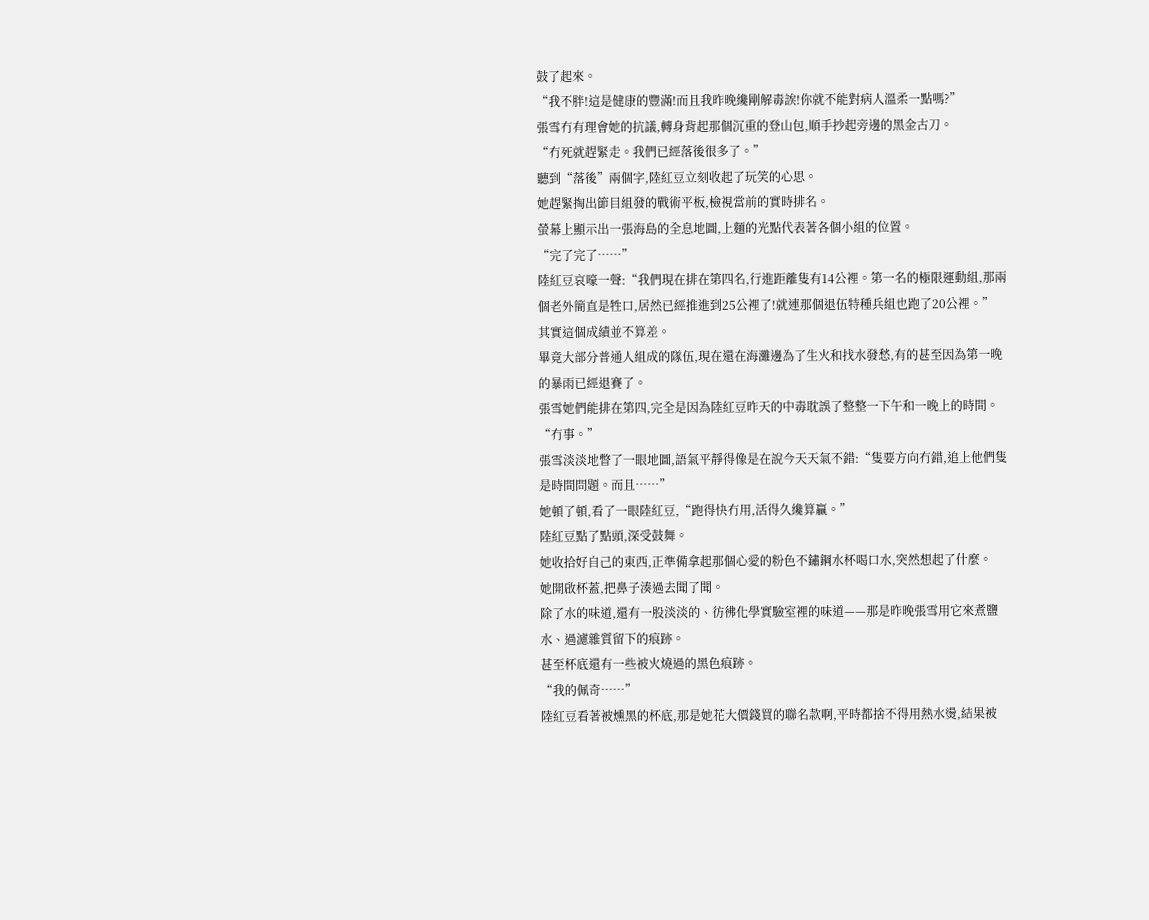鼓了起來。
“我不胖!這是健康的豐滿!而且我昨晚纔剛解毒誒!你就不能對病人溫柔一點嗎?”
張雪冇有理會她的抗議,轉身背起那個沉重的登山包,順手抄起旁邊的黑金古刀。
“冇死就趕緊走。我們已經落後很多了。”
聽到“落後”兩個字,陸紅豆立刻收起了玩笑的心思。
她趕緊掏出節目組發的戰術平板,檢視當前的實時排名。
螢幕上顯示出一張海島的全息地圖,上麵的光點代表著各個小組的位置。
“完了完了……”
陸紅豆哀嚎一聲:“我們現在排在第四名,行進距離隻有14公裡。第一名的極限運動組,那兩個老外簡直是牲口,居然已經推進到25公裡了!就連那個退伍特種兵組也跑了20公裡。”
其實這個成績並不算差。
畢竟大部分普通人組成的隊伍,現在還在海灘邊為了生火和找水發愁,有的甚至因為第一晚的暴雨已經退賽了。
張雪她們能排在第四,完全是因為陸紅豆昨天的中毒耽誤了整整一下午和一晚上的時間。
“冇事。”
張雪淡淡地瞥了一眼地圖,語氣平靜得像是在說今天天氣不錯:“隻要方向冇錯,追上他們隻是時間問題。而且……”
她頓了頓,看了一眼陸紅豆,“跑得快冇用,活得久纔算贏。”
陸紅豆點了點頭,深受鼓舞。
她收拾好自己的東西,正準備拿起那個心愛的粉色不鏽鋼水杯喝口水,突然想起了什麼。
她開啟杯蓋,把鼻子湊過去聞了聞。
除了水的味道,還有一股淡淡的、彷彿化學實驗室裡的味道——那是昨晚張雪用它來煮鹽水、過濾雜質留下的痕跡。
甚至杯底還有一些被火燒過的黑色痕跡。
“我的佩奇……”
陸紅豆看著被燻黑的杯底,那是她花大價錢買的聯名款啊,平時都捨不得用熱水燙,結果被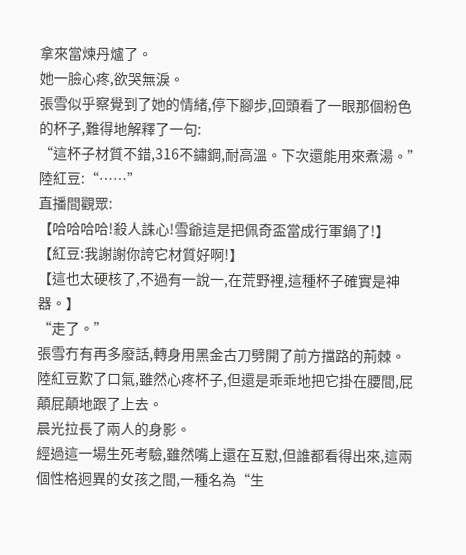拿來當煉丹爐了。
她一臉心疼,欲哭無淚。
張雪似乎察覺到了她的情緒,停下腳步,回頭看了一眼那個粉色的杯子,難得地解釋了一句:
“這杯子材質不錯,316不鏽鋼,耐高溫。下次還能用來煮湯。”
陸紅豆:“……”
直播間觀眾:
【哈哈哈哈!殺人誅心!雪爺這是把佩奇盃當成行軍鍋了!】
【紅豆:我謝謝你誇它材質好啊!】
【這也太硬核了,不過有一說一,在荒野裡,這種杯子確實是神器。】
“走了。”
張雪冇有再多廢話,轉身用黑金古刀劈開了前方擋路的荊棘。
陸紅豆歎了口氣,雖然心疼杯子,但還是乖乖地把它掛在腰間,屁顛屁顛地跟了上去。
晨光拉長了兩人的身影。
經過這一場生死考驗,雖然嘴上還在互懟,但誰都看得出來,這兩個性格迥異的女孩之間,一種名為“生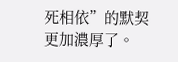死相依”的默契更加濃厚了。